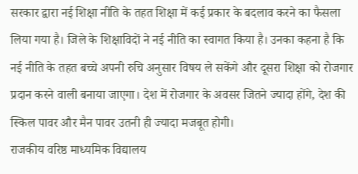सरकार द्वारा नई शिक्षा नीति के तहत शिक्षा में कई प्रकार के बदलाव करने का फैसला लिया गया है। जिले के शिक्षाविदों ने नई नीति का स्वागत किया है। उनका कहना है कि नई नीति के तहत बच्चे अपनी रुचि अनुसार विषय ले सकेंगे और दूसरा शिक्षा को रोजगार प्रदान करने वाली बनाया जाएगा। देश में रोजगार के अवसर जितने ज्यादा होंगे, देश की स्किल पावर और मैन पावर उतनी ही ज्यादा मजबूत होगी।
राजकीय वरिष्ठ माध्यमिक विद्यालय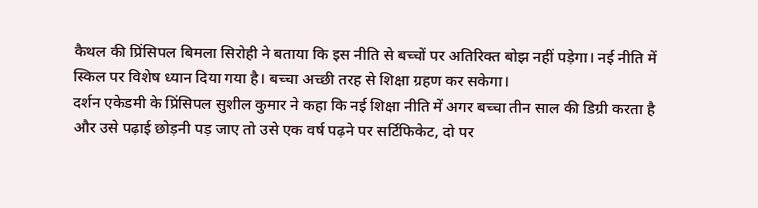कैथल की प्रिंसिपल बिमला सिरोही ने बताया कि इस नीति से बच्चों पर अतिरिक्त बोझ नहीं पड़ेगा। नई नीति में स्किल पर विशेष ध्यान दिया गया है। बच्चा अच्छी तरह से शिक्षा ग्रहण कर सकेगा।
दर्शन एकेडमी के प्रिंसिपल सुशील कुमार ने कहा कि नई शिक्षा नीति में अगर बच्चा तीन साल की डिग्री करता है और उसे पढ़ाई छोड़नी पड़ जाए तो उसे एक वर्ष पढ़ने पर सर्टिफिकेट, दो पर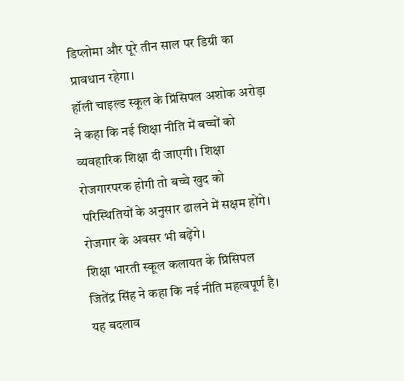डिप्लोमा और पूरे तीन साल पर डिग्री का प्रावधान रहेगा।
हॉली चाइल्ड स्कूल के प्रिंसिपल अशोक अरोड़ा ने कहा कि नई शिक्षा नीति में बच्चों को व्यवहारिक शिक्षा दी जाएगी। शिक्षा रोजगारपरक होगी तो बच्चे खुद को परिस्थितियों के अनुसार ढालने में सक्षम होंगे। रोजगार के अवसर भी बढ़ेंगे।
शिक्षा भारती स्कूल कलायत के प्रिंसिपल जितेंद्र सिंह ने कहा कि नई नीति महत्वपूर्ण है। यह बदलाव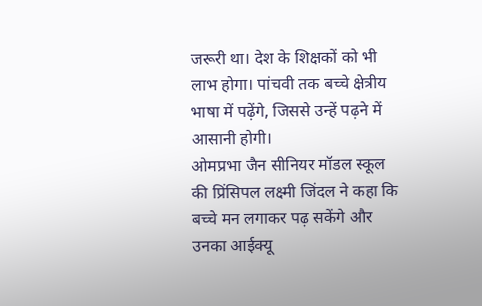जरूरी था। देश के शिक्षकों को भी लाभ होगा। पांचवी तक बच्चे क्षेत्रीय भाषा में पढ़ेंगे, जिससे उन्हें पढ़ने में आसानी होगी।
ओमप्रभा जैन सीनियर मॉडल स्कूल की प्रिंसिपल लक्ष्मी जिंदल ने कहा कि बच्चे मन लगाकर पढ़ सकेंगे और उनका आईक्यू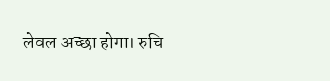लेवल अच्छा होगा। रुचि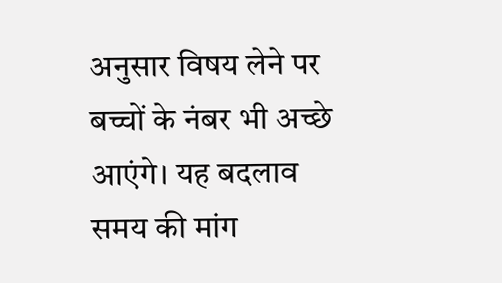अनुसार विषय लेने पर बच्चों के नंबर भी अच्छे आएंगे। यह बदलाव समय की मांग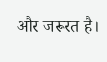और जरूरत है।